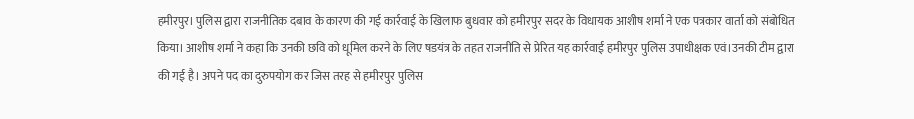हमीरपुर। पुलिस द्वारा राजनीतिक दबाव के कारण की गई कार्रवाई के खिलाफ बुधवार को हमीरपुर सदर के विधायक आशीष शर्मा ने एक पत्रकार वार्ता को संबोधित किया। आशीष शर्मा ने कहा कि उनकी छवि को धूमिल करने के लिए षडयंत्र के तहत राजनीति से प्रेरित यह कार्रवाई हमीरपुर पुलिस उपाधीक्षक एवं।उनकी टीम द्वारा की गई है। अपने पद का दुरुपयोग कर जिस तरह से हमीरपुर पुलिस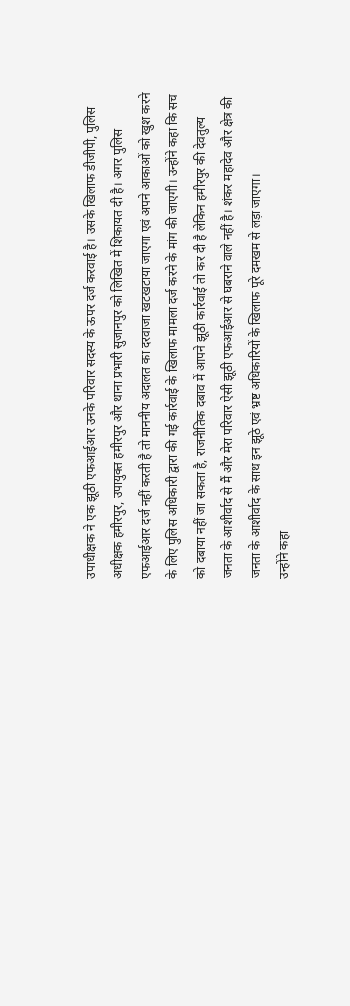उपाधीक्षक ने एक झूठी एफआईआर उनके परिवार सदस्य के ऊपर दर्ज करवाई है। उसके खिलाफ डीजीपी, पुलिस अधीक्षक हमीरपुर, उपायुक्त हमीरपुर और थाना प्रभारी सुजानपुर को लिखित में शिकायत दी है। अगर पुलिस एफआईआर दर्ज नहीं करती है तो माननीय अदालत का दरवाजा खटखटाया जाएगा एवं अपने आकाओं को खुश करने के लिए पुलिस अधिकारी द्वारा की गई कार्रवाई के खिलाफ मामला दर्ज करने के मांग की जाएगी। उन्होंने कहा कि सच को दबाया नहीं जा सकता है, राजनीतिक दबाव में आपने झूठी कार्रवाई तो कर दी है लेकिन हमीरपुर की देवतुल्य जनता के आशीर्वाद से मैं और मेरा परिवार ऐसी झूठी एफआईआर से घबराने वाले नहीं है। शंकर महादेव और क्षेत्र की जनता के आशीर्वाद के साथ इन झूठे एवं भ्रष्ट अधिकारियों के खिलाफ पूरे दमखम से लड़ा जाएगा।
उन्होंने कहा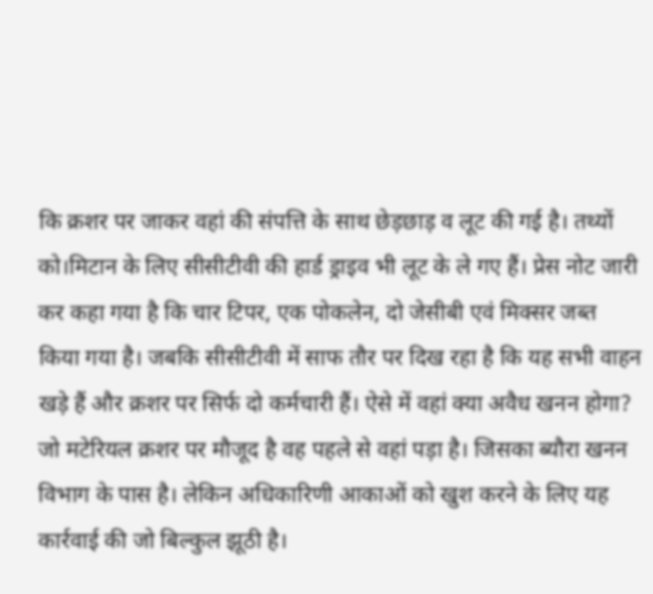कि क्रशर पर जाकर वहां की संपत्ति के साथ छेड़छाड़ व लूट की गई है। तथ्यों को।मिटान के लिए सीसीटीवी की हार्ड ड्राइव भी लूट के ले गए हैं। प्रेस नोट जारी कर कहा गया है कि चार टिपर, एक पोकलेन, दो जेसीबी एवं मिक्सर जब्त किया गया है। जबकि सीसीटीवी में साफ तौर पर दिख रहा है कि यह सभी वाहन खड़े हैं और क्रशर पर सिर्फ दो कर्मचारी हैं। ऐसे में वहां क्या अवैध खनन होगा? जो मटेरियल क्रशर पर मौजूद है वह पहले से वहां पड़ा है। जिसका ब्यौरा खनन विभाग के पास है। लेकिन अधिकारिणी आकाओं को खुश करने के लिए यह कार्रवाई की जो बिल्कुल झूठी है।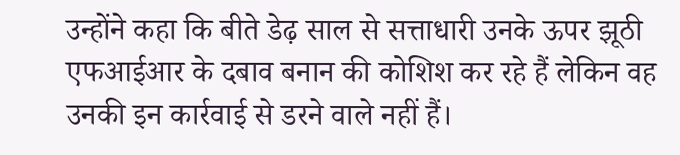उन्होंने कहा कि बीते डेढ़ साल से सत्ताधारी उनके ऊपर झूठी एफआईआर के दबाव बनान की कोशिश कर रहे हैं लेकिन वह उनकी इन कार्रवाई से डरने वाले नहीं हैं।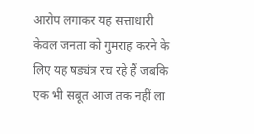आरोप लगाकर यह सत्ताधारी केवल जनता को गुमराह करने के लिए यह षड्यंत्र रच रहे हैं जबकि एक भी सबूत आज तक नहीं ला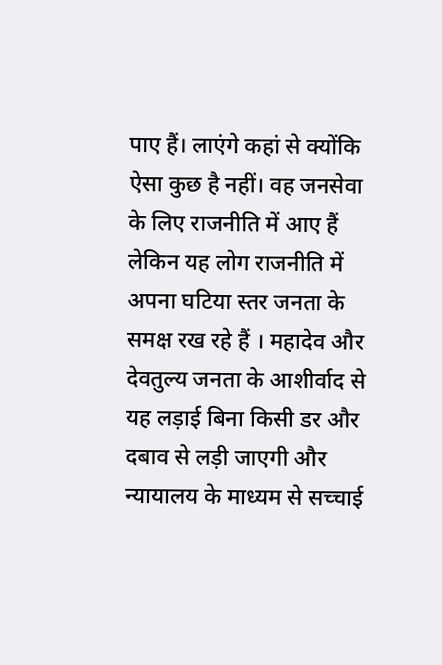पाए हैं। लाएंगे कहां से क्योंकि ऐसा कुछ है नहीं। वह जनसेवा के लिए राजनीति में आए हैं लेकिन यह लोग राजनीति में अपना घटिया स्तर जनता के समक्ष रख रहे हैं । महादेव और देवतुल्य जनता के आशीर्वाद से यह लड़ाई बिना किसी डर और दबाव से लड़ी जाएगी और न्यायालय के माध्यम से सच्चाई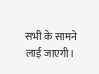सभी के सामने लाई जाएगी।